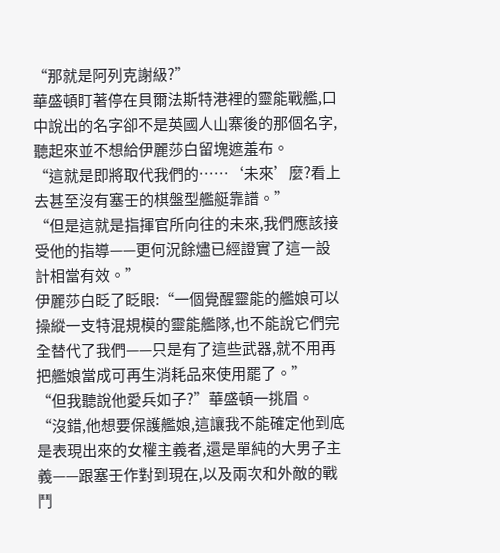“那就是阿列克謝級?”
華盛頓盯著停在貝爾法斯特港裡的靈能戰艦,口中說出的名字卻不是英國人山寨後的那個名字,聽起來並不想給伊麗莎白留塊遮羞布。
“這就是即將取代我們的……‘未來’麼?看上去甚至沒有塞壬的棋盤型艦艇靠譜。”
“但是這就是指揮官所向往的未來,我們應該接受他的指導——更何況餘燼已經證實了這一設計相當有效。”
伊麗莎白眨了眨眼:“一個覺醒靈能的艦娘可以操縱一支特混規模的靈能艦隊,也不能說它們完全替代了我們——只是有了這些武器,就不用再把艦娘當成可再生消耗品來使用罷了。”
“但我聽說他愛兵如子?”華盛頓一挑眉。
“沒錯,他想要保護艦娘,這讓我不能確定他到底是表現出來的女權主義者,還是單純的大男子主義——跟塞壬作對到現在,以及兩次和外敵的戰鬥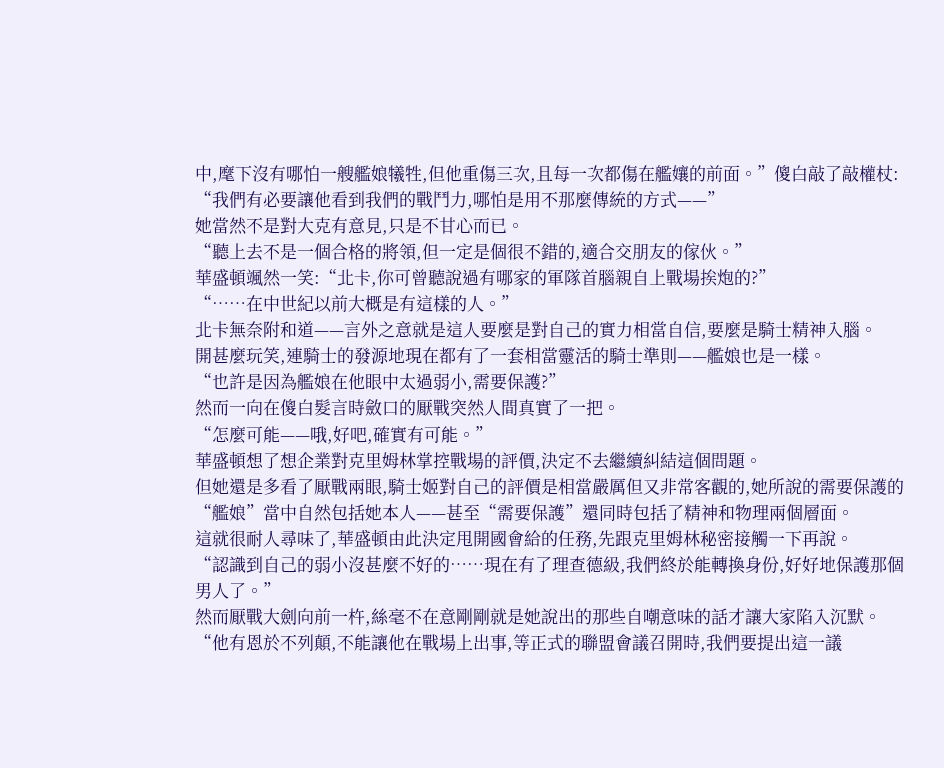中,麾下沒有哪怕一艘艦娘犧牲,但他重傷三次,且每一次都傷在艦孃的前面。”傻白敲了敲權杖:
“我們有必要讓他看到我們的戰鬥力,哪怕是用不那麼傳統的方式——”
她當然不是對大克有意見,只是不甘心而已。
“聽上去不是一個合格的將領,但一定是個很不錯的,適合交朋友的傢伙。”
華盛頓颯然一笑:“北卡,你可曾聽說過有哪家的軍隊首腦親自上戰場挨炮的?”
“……在中世紀以前大概是有這樣的人。”
北卡無奈附和道——言外之意就是這人要麼是對自己的實力相當自信,要麼是騎士精神入腦。
開甚麼玩笑,連騎士的發源地現在都有了一套相當靈活的騎士準則——艦娘也是一樣。
“也許是因為艦娘在他眼中太過弱小,需要保護?”
然而一向在傻白髮言時斂口的厭戰突然人間真實了一把。
“怎麼可能——哦,好吧,確實有可能。”
華盛頓想了想企業對克里姆林掌控戰場的評價,決定不去繼續糾結這個問題。
但她還是多看了厭戰兩眼,騎士姬對自己的評價是相當嚴厲但又非常客觀的,她所說的需要保護的“艦娘”當中自然包括她本人——甚至“需要保護”還同時包括了精神和物理兩個層面。
這就很耐人尋味了,華盛頓由此決定甩開國會給的任務,先跟克里姆林秘密接觸一下再說。
“認識到自己的弱小沒甚麼不好的……現在有了理查德級,我們終於能轉換身份,好好地保護那個男人了。”
然而厭戰大劍向前一杵,絲毫不在意剛剛就是她說出的那些自嘲意味的話才讓大家陷入沉默。
“他有恩於不列顛,不能讓他在戰場上出事,等正式的聯盟會議召開時,我們要提出這一議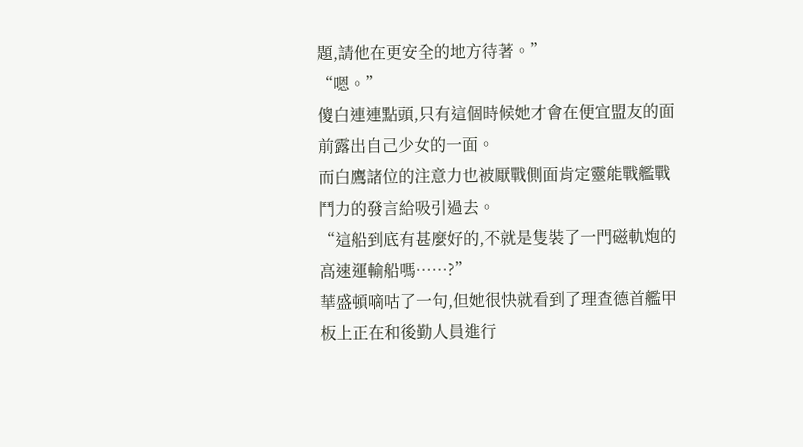題,請他在更安全的地方待著。”
“嗯。”
傻白連連點頭,只有這個時候她才會在便宜盟友的面前露出自己少女的一面。
而白鷹諸位的注意力也被厭戰側面肯定靈能戰艦戰鬥力的發言給吸引過去。
“這船到底有甚麼好的,不就是隻裝了一門磁軌炮的高速運輸船嗎……?”
華盛頓嘀咕了一句,但她很快就看到了理查德首艦甲板上正在和後勤人員進行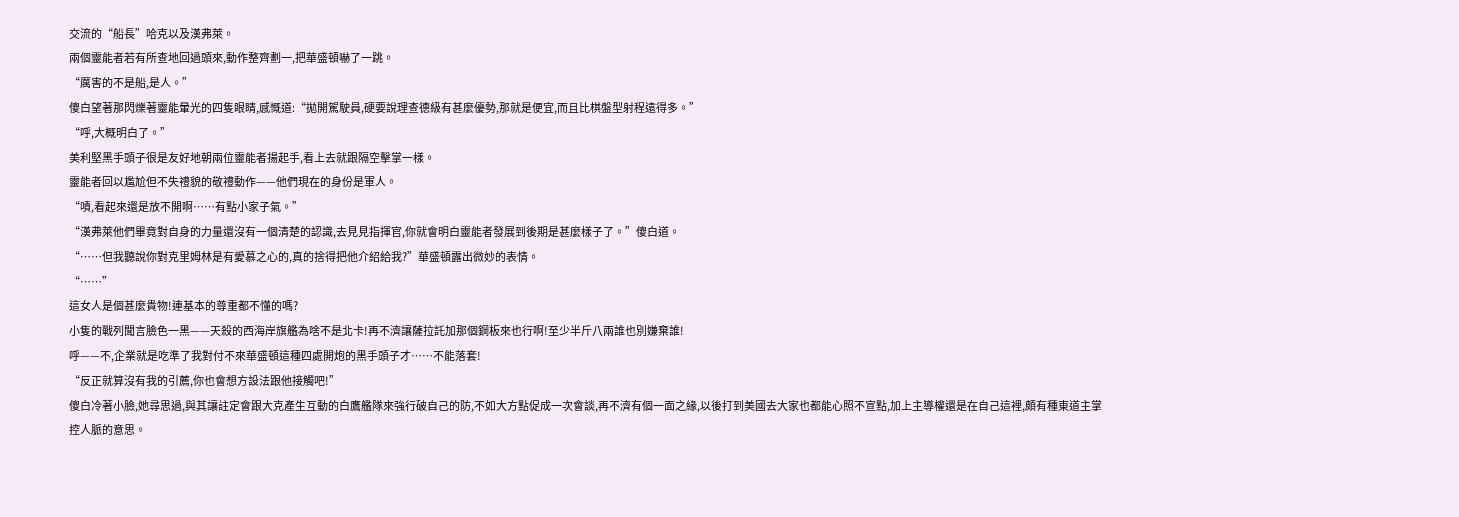交流的“船長”哈克以及漢弗萊。
兩個靈能者若有所查地回過頭來,動作整齊劃一,把華盛頓嚇了一跳。
“厲害的不是船,是人。”
傻白望著那閃爍著靈能暈光的四隻眼睛,感慨道:“拋開駕駛員,硬要說理查德級有甚麼優勢,那就是便宜,而且比棋盤型射程遠得多。”
“呼,大概明白了。”
美利堅黑手頭子很是友好地朝兩位靈能者揚起手,看上去就跟隔空擊掌一樣。
靈能者回以尷尬但不失禮貌的敬禮動作——他們現在的身份是軍人。
“嘖,看起來還是放不開啊……有點小家子氣。”
“漢弗萊他們畢竟對自身的力量還沒有一個清楚的認識,去見見指揮官,你就會明白靈能者發展到後期是甚麼樣子了。”傻白道。
“……但我聽說你對克里姆林是有愛慕之心的,真的捨得把他介紹給我?”華盛頓露出微妙的表情。
“……”
這女人是個甚麼貴物!連基本的尊重都不懂的嗎?
小隻的戰列聞言臉色一黑——天殺的西海岸旗艦為啥不是北卡!再不濟讓薩拉託加那個鋼板來也行啊!至少半斤八兩誰也別嫌棄誰!
呼——不,企業就是吃準了我對付不來華盛頓這種四處開炮的黑手頭子才……不能落套!
“反正就算沒有我的引薦,你也會想方設法跟他接觸吧!”
傻白冷著小臉,她尋思過,與其讓註定會跟大克產生互動的白鷹艦隊來強行破自己的防,不如大方點促成一次會談,再不濟有個一面之緣,以後打到美國去大家也都能心照不宣點,加上主導權還是在自己這裡,頗有種東道主掌控人脈的意思。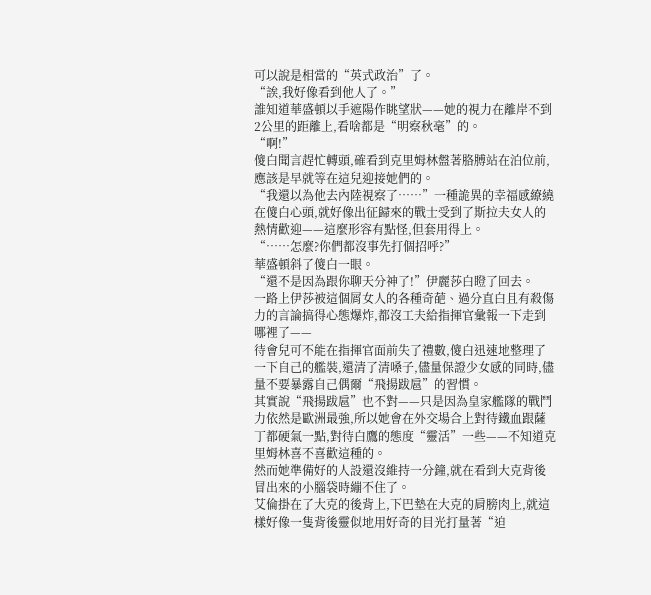可以說是相當的“英式政治”了。
“誒,我好像看到他人了。”
誰知道華盛頓以手遮陽作眺望狀——她的視力在離岸不到2公里的距離上,看啥都是“明察秋毫”的。
“啊!”
傻白聞言趕忙轉頭,確看到克里姆林盤著胳膊站在泊位前,應該是早就等在這兒迎接她們的。
“我還以為他去內陸視察了……”一種詭異的幸福感繚繞在傻白心頭,就好像出征歸來的戰士受到了斯拉夫女人的熱情歡迎——這麼形容有點怪,但套用得上。
“……怎麼?你們都沒事先打個招呼?”
華盛頓斜了傻白一眼。
“還不是因為跟你聊天分神了!”伊麗莎白瞪了回去。
一路上伊莎被這個屑女人的各種奇葩、過分直白且有殺傷力的言論搞得心態爆炸,都沒工夫給指揮官彙報一下走到哪裡了——
待會兒可不能在指揮官面前失了禮數,傻白迅速地整理了一下自己的艦裝,還清了清嗓子,儘量保證少女感的同時,儘量不要暴露自己偶爾“飛揚跋扈”的習慣。
其實說“飛揚跋扈”也不對——只是因為皇家艦隊的戰鬥力依然是歐洲最強,所以她會在外交場合上對待鐵血跟薩丁都硬氣一點,對待白鷹的態度“靈活”一些——不知道克里姆林喜不喜歡這種的。
然而她準備好的人設還沒維持一分鐘,就在看到大克背後冒出來的小腦袋時繃不住了。
艾倫掛在了大克的後背上,下巴墊在大克的肩膀肉上,就這樣好像一隻背後靈似地用好奇的目光打量著“迫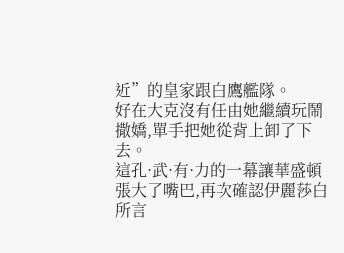近”的皇家跟白鷹艦隊。
好在大克沒有任由她繼續玩鬧撒嬌,單手把她從背上卸了下去。
這孔·武·有·力的一幕讓華盛頓張大了嘴巴,再次確認伊麗莎白所言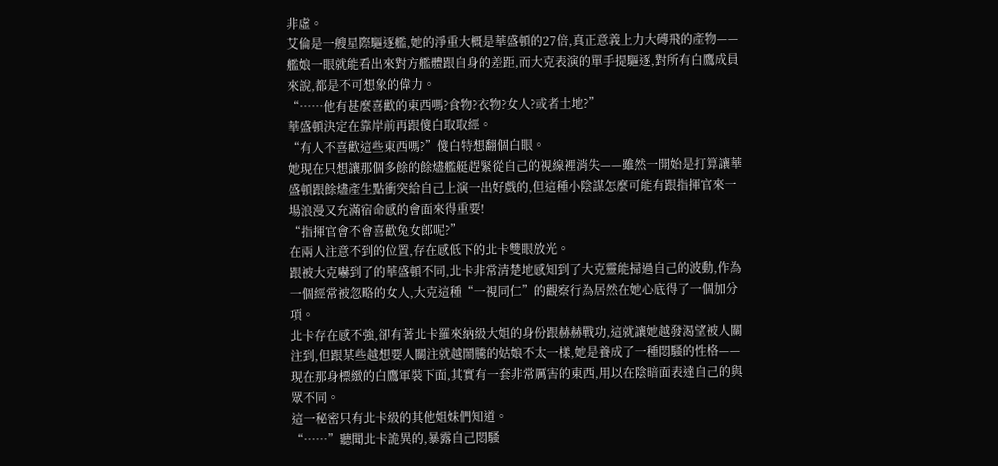非虛。
艾倫是一艘星際驅逐艦,她的淨重大概是華盛頓的27倍,真正意義上力大磚飛的產物——艦娘一眼就能看出來對方艦體跟自身的差距,而大克表演的單手提驅逐,對所有白鷹成員來說,都是不可想象的偉力。
“……他有甚麼喜歡的東西嗎?食物?衣物?女人?或者土地?”
華盛頓決定在靠岸前再跟傻白取取經。
“有人不喜歡這些東西嗎?”傻白特想翻個白眼。
她現在只想讓那個多餘的餘燼艦艇趕緊從自己的視線裡消失——雖然一開始是打算讓華盛頓跟餘燼產生點衝突給自己上演一出好戲的,但這種小陰謀怎麼可能有跟指揮官來一場浪漫又充滿宿命感的會面來得重要!
“指揮官會不會喜歡兔女郎呢?”
在兩人注意不到的位置,存在感低下的北卡雙眼放光。
跟被大克嚇到了的華盛頓不同,北卡非常清楚地感知到了大克靈能掃過自己的波動,作為一個經常被忽略的女人,大克這種“一視同仁”的觀察行為居然在她心底得了一個加分項。
北卡存在感不強,卻有著北卡羅來納級大姐的身份跟赫赫戰功,這就讓她越發渴望被人關注到,但跟某些越想要人關注就越鬧騰的姑娘不太一樣,她是養成了一種悶騷的性格——現在那身標緻的白鷹軍裝下面,其實有一套非常厲害的東西,用以在陰暗面表達自己的與眾不同。
這一秘密只有北卡級的其他姐妹們知道。
“……”聽聞北卡詭異的,暴露自己悶騷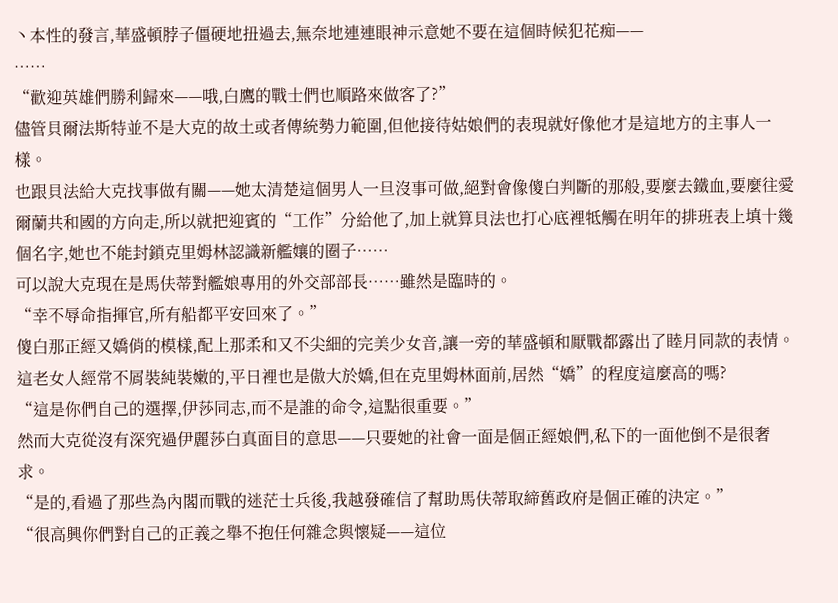丶本性的發言,華盛頓脖子僵硬地扭過去,無奈地連連眼神示意她不要在這個時候犯花痴——
……
“歡迎英雄們勝利歸來——哦,白鷹的戰士們也順路來做客了?”
儘管貝爾法斯特並不是大克的故土或者傳統勢力範圍,但他接待姑娘們的表現就好像他才是這地方的主事人一樣。
也跟貝法給大克找事做有關——她太清楚這個男人一旦沒事可做,絕對會像傻白判斷的那般,要麼去鐵血,要麼往愛爾蘭共和國的方向走,所以就把迎賓的“工作”分給他了,加上就算貝法也打心底裡牴觸在明年的排班表上填十幾個名字,她也不能封鎖克里姆林認識新艦孃的圈子……
可以說大克現在是馬伕蒂對艦娘專用的外交部部長……雖然是臨時的。
“幸不辱命指揮官,所有船都平安回來了。”
傻白那正經又嬌俏的模樣,配上那柔和又不尖細的完美少女音,讓一旁的華盛頓和厭戰都露出了睦月同款的表情。
這老女人經常不屑裝純裝嫩的,平日裡也是傲大於嬌,但在克里姆林面前,居然“嬌”的程度這麼高的嗎?
“這是你們自己的選擇,伊莎同志,而不是誰的命令,這點很重要。”
然而大克從沒有深究過伊麗莎白真面目的意思——只要她的社會一面是個正經娘們,私下的一面他倒不是很奢求。
“是的,看過了那些為內閣而戰的迷茫士兵後,我越發確信了幫助馬伕蒂取締舊政府是個正確的決定。”
“很高興你們對自己的正義之舉不抱任何雜念與懷疑——這位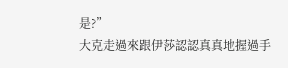是?”
大克走過來跟伊莎認認真真地握過手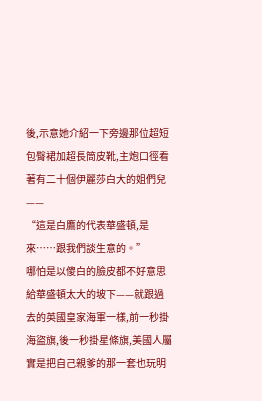後,示意她介紹一下旁邊那位超短包臀裙加超長筒皮靴,主炮口徑看著有二十個伊麗莎白大的姐們兒——
“這是白鷹的代表華盛頓,是來……跟我們談生意的。”
哪怕是以傻白的臉皮都不好意思給華盛頓太大的坡下——就跟過去的英國皇家海軍一樣,前一秒掛海盜旗,後一秒掛星條旗,美國人屬實是把自己親爹的那一套也玩明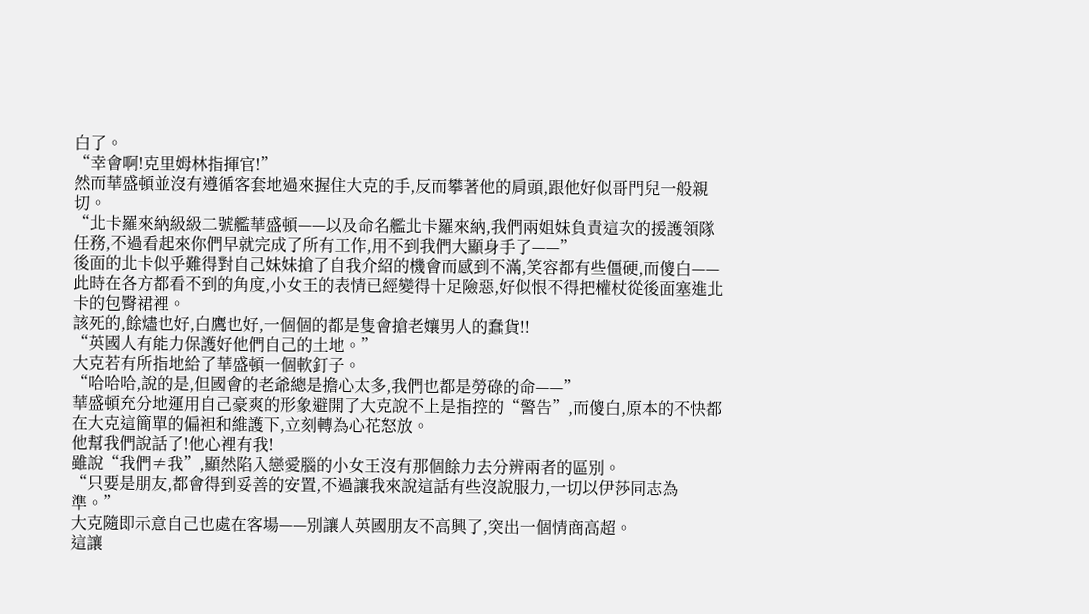白了。
“幸會啊!克里姆林指揮官!”
然而華盛頓並沒有遵循客套地過來握住大克的手,反而攀著他的肩頭,跟他好似哥門兒一般親切。
“北卡羅來納級級二號艦華盛頓——以及命名艦北卡羅來納,我們兩姐妹負責這次的援護領隊任務,不過看起來你們早就完成了所有工作,用不到我們大顯身手了——”
後面的北卡似乎難得對自己妹妹搶了自我介紹的機會而感到不滿,笑容都有些僵硬,而傻白——此時在各方都看不到的角度,小女王的表情已經變得十足險惡,好似恨不得把權杖從後面塞進北卡的包臀裙裡。
該死的,餘燼也好,白鷹也好,一個個的都是隻會搶老孃男人的蠢貨!!
“英國人有能力保護好他們自己的土地。”
大克若有所指地給了華盛頓一個軟釘子。
“哈哈哈,說的是,但國會的老爺總是擔心太多,我們也都是勞碌的命——”
華盛頓充分地運用自己豪爽的形象避開了大克說不上是指控的“警告”,而傻白,原本的不快都在大克這簡單的偏袒和維護下,立刻轉為心花怒放。
他幫我們說話了!他心裡有我!
雖說“我們≠我”,顯然陷入戀愛腦的小女王沒有那個餘力去分辨兩者的區別。
“只要是朋友,都會得到妥善的安置,不過讓我來說這話有些沒說服力,一切以伊莎同志為準。”
大克隨即示意自己也處在客場——別讓人英國朋友不高興了,突出一個情商高超。
這讓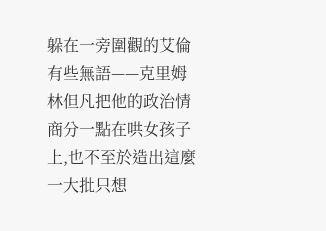躲在一旁圍觀的艾倫有些無語——克里姆林但凡把他的政治情商分一點在哄女孩子上,也不至於造出這麼一大批只想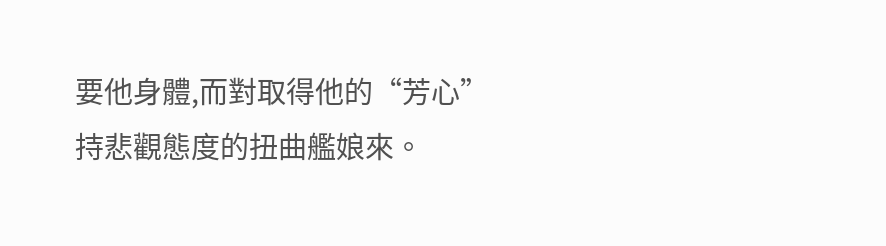要他身體,而對取得他的“芳心”持悲觀態度的扭曲艦娘來。